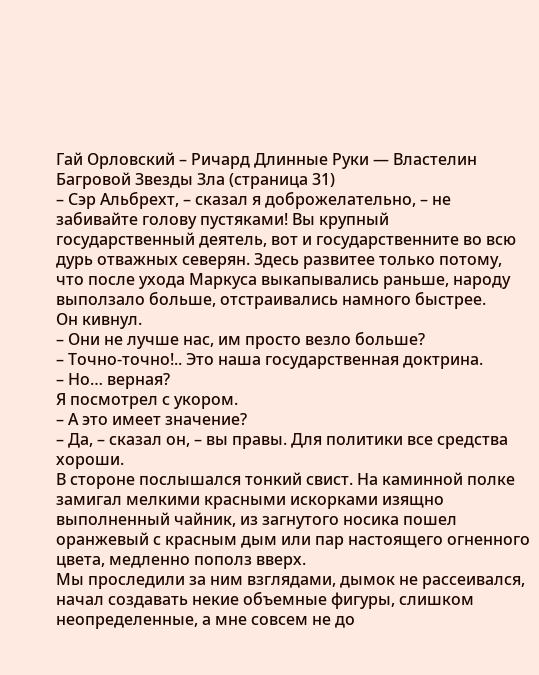Гай Орловский – Ричард Длинные Руки — Властелин Багровой Звезды Зла (страница 31)
– Сэр Альбрехт, – сказал я доброжелательно, – не забивайте голову пустяками! Вы крупный государственный деятель, вот и государственните во всю дурь отважных северян. Здесь развитее только потому, что после ухода Маркуса выкапывались раньше, народу выползало больше, отстраивались намного быстрее.
Он кивнул.
– Они не лучше нас, им просто везло больше?
– Точно-точно!.. Это наша государственная доктрина.
– Но… верная?
Я посмотрел с укором.
– А это имеет значение?
– Да, – сказал он, – вы правы. Для политики все средства хороши.
В стороне послышался тонкий свист. На каминной полке замигал мелкими красными искорками изящно выполненный чайник, из загнутого носика пошел оранжевый с красным дым или пар настоящего огненного цвета, медленно пополз вверх.
Мы проследили за ним взглядами, дымок не рассеивался, начал создавать некие объемные фигуры, слишком неопределенные, а мне совсем не до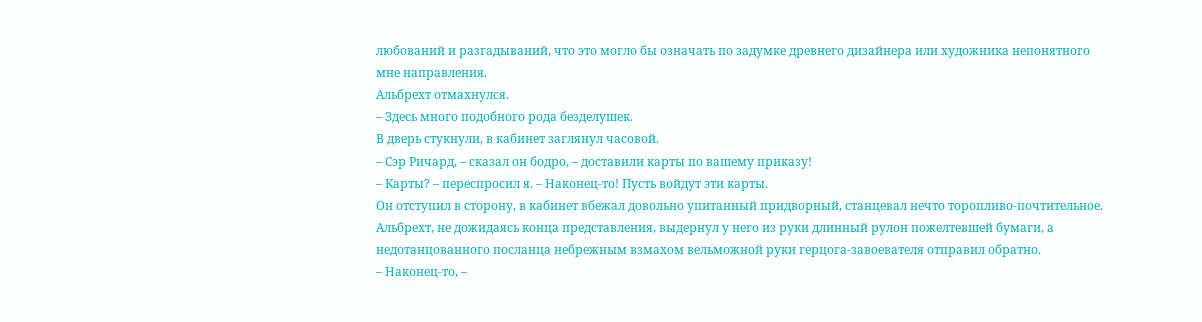любований и разгадываний, что это могло бы означать по задумке древнего дизайнера или художника непонятного мне направления.
Альбрехт отмахнулся.
– Здесь много подобного рода безделушек.
В дверь стукнули, в кабинет заглянул часовой.
– Сэр Ричард, – сказал он бодро, – доставили карты по вашему приказу!
– Карты? – переспросил я. – Наконец-то! Пусть войдут эти карты.
Он отступил в сторону, в кабинет вбежал довольно упитанный придворный, станцевал нечто торопливо-почтительное. Альбрехт, не дожидаясь конца представления, выдернул у него из руки длинный рулон пожелтевшей бумаги, а недотанцованного посланца небрежным взмахом вельможной руки герцога-завоевателя отправил обратно.
– Наконец-то, –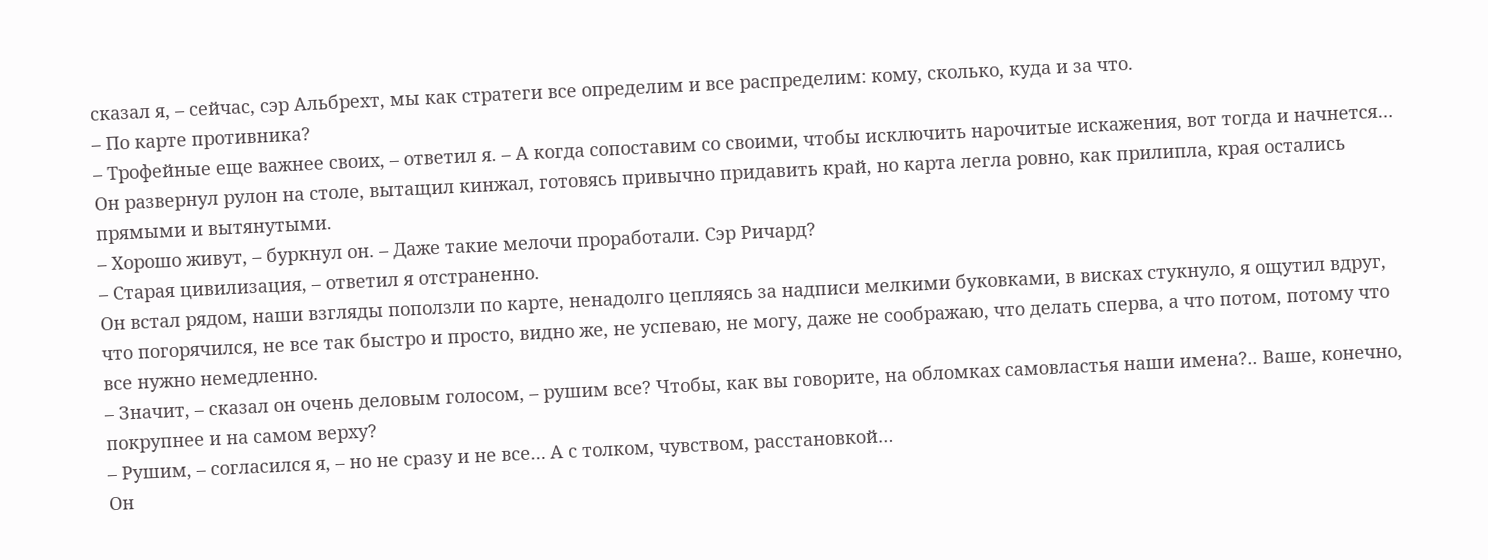сказал я, – сейчас, сэр Альбрехт, мы как стратеги все определим и все распределим: кому, сколько, куда и за что.
– По карте противника?
– Трофейные еще важнее своих, – ответил я. – А когда сопоставим со своими, чтобы исключить нарочитые искажения, вот тогда и начнется…
Он развернул рулон на столе, вытащил кинжал, готовясь привычно придавить край, но карта легла ровно, как прилипла, края остались прямыми и вытянутыми.
– Хорошо живут, – буркнул он. – Даже такие мелочи проработали. Сэр Ричард?
– Старая цивилизация, – ответил я отстраненно.
Он встал рядом, наши взгляды поползли по карте, ненадолго цепляясь за надписи мелкими буковками, в висках стукнуло, я ощутил вдруг, что погорячился, не все так быстро и просто, видно же, не успеваю, не могу, даже не соображаю, что делать сперва, а что потом, потому что все нужно немедленно.
– Значит, – сказал он очень деловым голосом, – рушим все? Чтобы, как вы говорите, на обломках самовластья наши имена?.. Ваше, конечно, покрупнее и на самом верху?
– Рушим, – согласился я, – но не сразу и не все… А с толком, чувством, расстановкой…
Он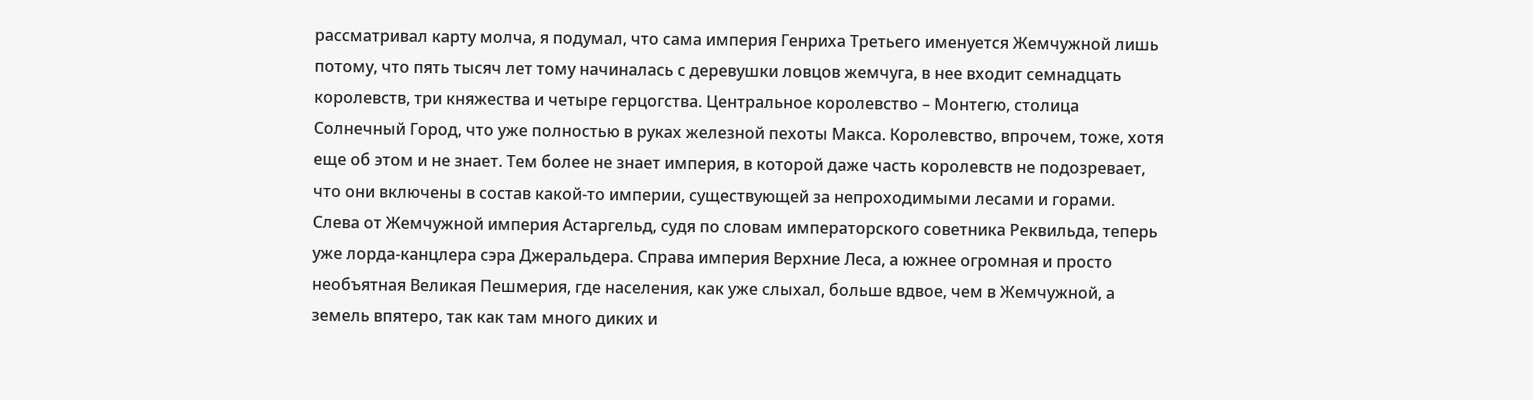рассматривал карту молча, я подумал, что сама империя Генриха Третьего именуется Жемчужной лишь потому, что пять тысяч лет тому начиналась с деревушки ловцов жемчуга, в нее входит семнадцать королевств, три княжества и четыре герцогства. Центральное королевство – Монтегю, столица Солнечный Город, что уже полностью в руках железной пехоты Макса. Королевство, впрочем, тоже, хотя еще об этом и не знает. Тем более не знает империя, в которой даже часть королевств не подозревает, что они включены в состав какой-то империи, существующей за непроходимыми лесами и горами.
Слева от Жемчужной империя Астаргельд, судя по словам императорского советника Реквильда, теперь уже лорда-канцлера сэра Джеральдера. Справа империя Верхние Леса, а южнее огромная и просто необъятная Великая Пешмерия, где населения, как уже слыхал, больше вдвое, чем в Жемчужной, а земель впятеро, так как там много диких и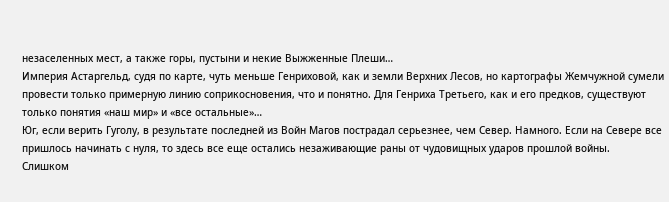незаселенных мест, а также горы, пустыни и некие Выжженные Плеши…
Империя Астаргельд, судя по карте, чуть меньше Генриховой, как и земли Верхних Лесов, но картографы Жемчужной сумели провести только примерную линию соприкосновения, что и понятно. Для Генриха Третьего, как и его предков, существуют только понятия «наш мир» и «все остальные»…
Юг, если верить Гуголу, в результате последней из Войн Магов пострадал серьезнее, чем Север. Намного. Если на Севере все пришлось начинать с нуля, то здесь все еще остались незаживающие раны от чудовищных ударов прошлой войны.
Слишком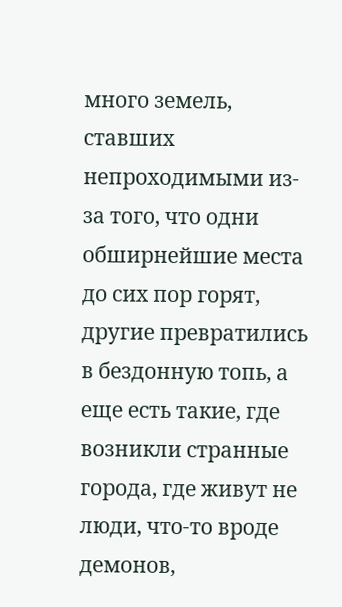много земель, ставших непроходимыми из-за того, что одни обширнейшие места до сих пор горят, другие превратились в бездонную топь, а еще есть такие, где возникли странные города, где живут не люди, что-то вроде демонов,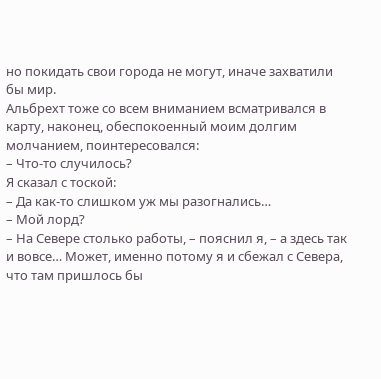но покидать свои города не могут, иначе захватили бы мир.
Альбрехт тоже со всем вниманием всматривался в карту, наконец, обеспокоенный моим долгим молчанием, поинтересовался:
– Что-то случилось?
Я сказал с тоской:
– Да как-то слишком уж мы разогнались…
– Мой лорд?
– На Севере столько работы, – пояснил я, – а здесь так и вовсе… Может, именно потому я и сбежал с Севера, что там пришлось бы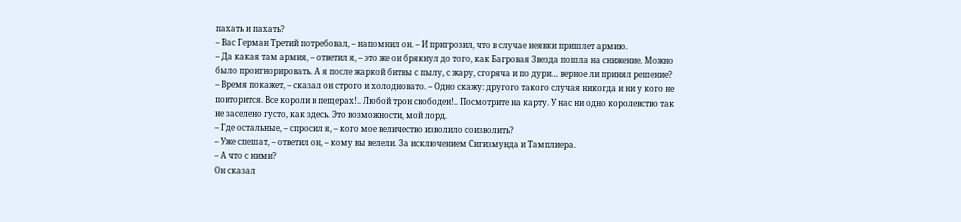пахать и пахать?
– Вас Герман Третий потребовал, – напомнил он. – И пригрозил, что в случае неявки пришлет армию.
– Да какая там армия, – ответил я, – это же он брякнул до того, как Багровая Звезда пошла на снижение. Можно было проигнорировать. А я после жаркой битвы с пылу, с жару, сгоряча и по дури… верное ли принял решение?
– Время покажет, – сказал он строго и холодновато. – Одно скажу: другого такого случая никогда и ни у кого не повторится. Все короли в пещерах!.. Любой трон свободен!.. Посмотрите на карту. У нас ни одно королевство так не заселено густо, как здесь. Это возможности, мой лорд.
– Где остальные, – спросил я, – кого мое величество изволило соизволить?
– Уже спешат, – ответил он, – кому вы велели. За исключением Сигизмунда и Тамплиера.
– А что с ними?
Он сказал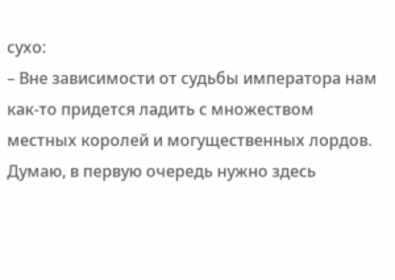сухо:
– Вне зависимости от судьбы императора нам как-то придется ладить с множеством местных королей и могущественных лордов. Думаю, в первую очередь нужно здесь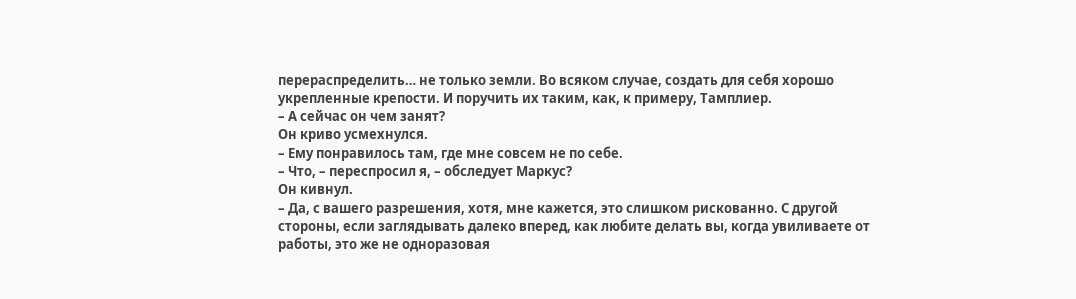перераспределить… не только земли. Во всяком случае, создать для себя хорошо укрепленные крепости. И поручить их таким, как, к примеру, Тамплиер.
– А сейчас он чем занят?
Он криво усмехнулся.
– Ему понравилось там, где мне совсем не по себе.
– Что, – переспросил я, – обследует Маркус?
Он кивнул.
– Да, с вашего разрешения, хотя, мне кажется, это слишком рискованно. С другой стороны, если заглядывать далеко вперед, как любите делать вы, когда увиливаете от работы, это же не одноразовая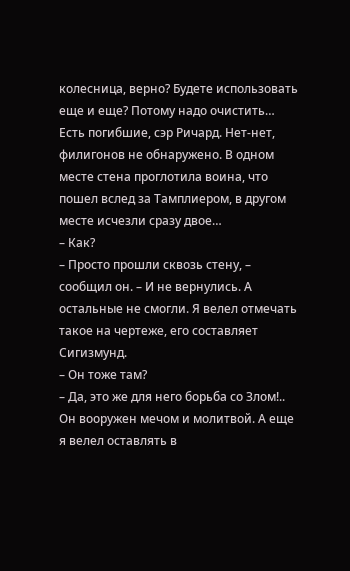колесница, верно? Будете использовать еще и еще? Потому надо очистить… Есть погибшие, сэр Ричард. Нет-нет, филигонов не обнаружено. В одном месте стена проглотила воина, что пошел вслед за Тамплиером, в другом месте исчезли сразу двое…
– Как?
– Просто прошли сквозь стену, – сообщил он. – И не вернулись. А остальные не смогли. Я велел отмечать такое на чертеже, его составляет Сигизмунд.
– Он тоже там?
– Да, это же для него борьба со Злом!.. Он вооружен мечом и молитвой. А еще я велел оставлять в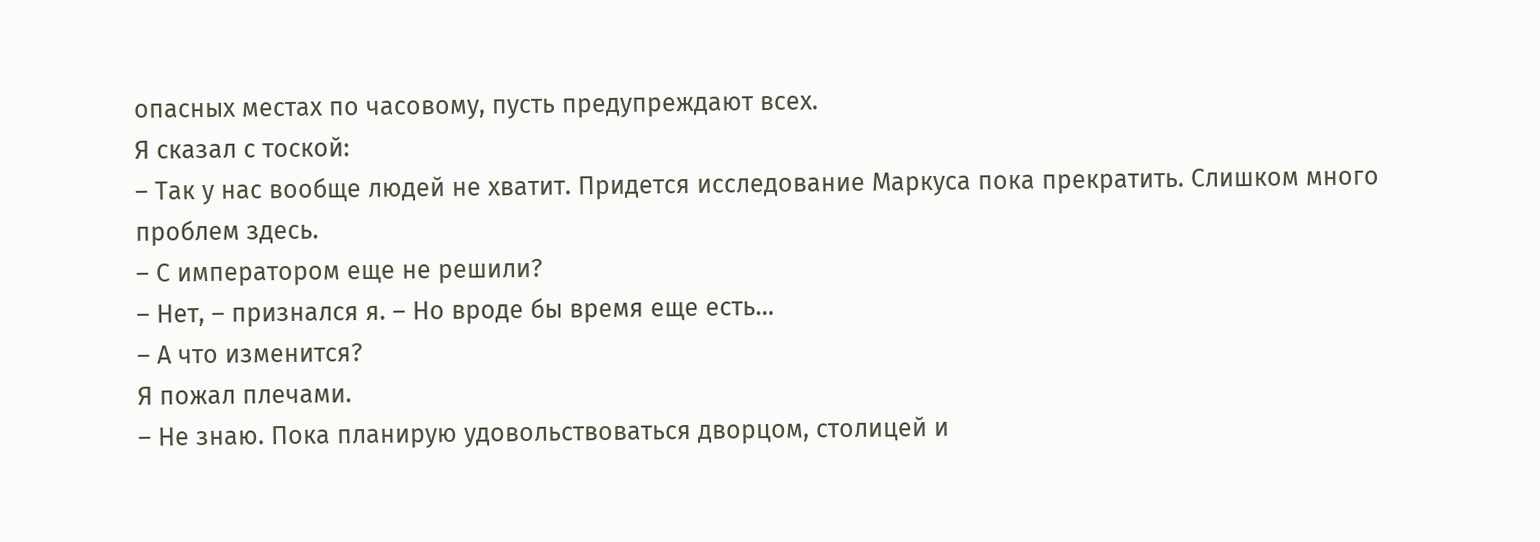опасных местах по часовому, пусть предупреждают всех.
Я сказал с тоской:
– Так у нас вообще людей не хватит. Придется исследование Маркуса пока прекратить. Слишком много проблем здесь.
– С императором еще не решили?
– Нет, – признался я. – Но вроде бы время еще есть…
– А что изменится?
Я пожал плечами.
– Не знаю. Пока планирую удовольствоваться дворцом, столицей и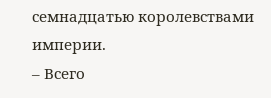семнадцатью королевствами империи.
– Всего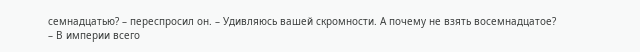семнадцатью? – переспросил он. – Удивляюсь вашей скромности. А почему не взять восемнадцатое?
– В империи всего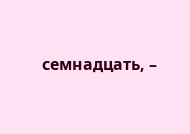семнадцать, –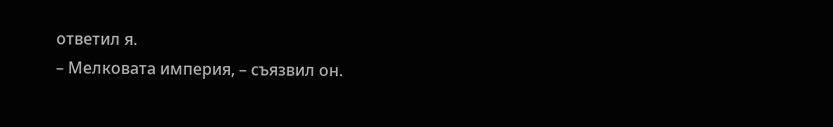ответил я.
– Мелковата империя, – съязвил он.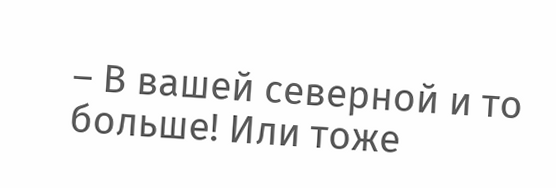– В вашей северной и то больше! Или тоже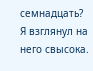семнадцать?
Я взглянул на него свысока.